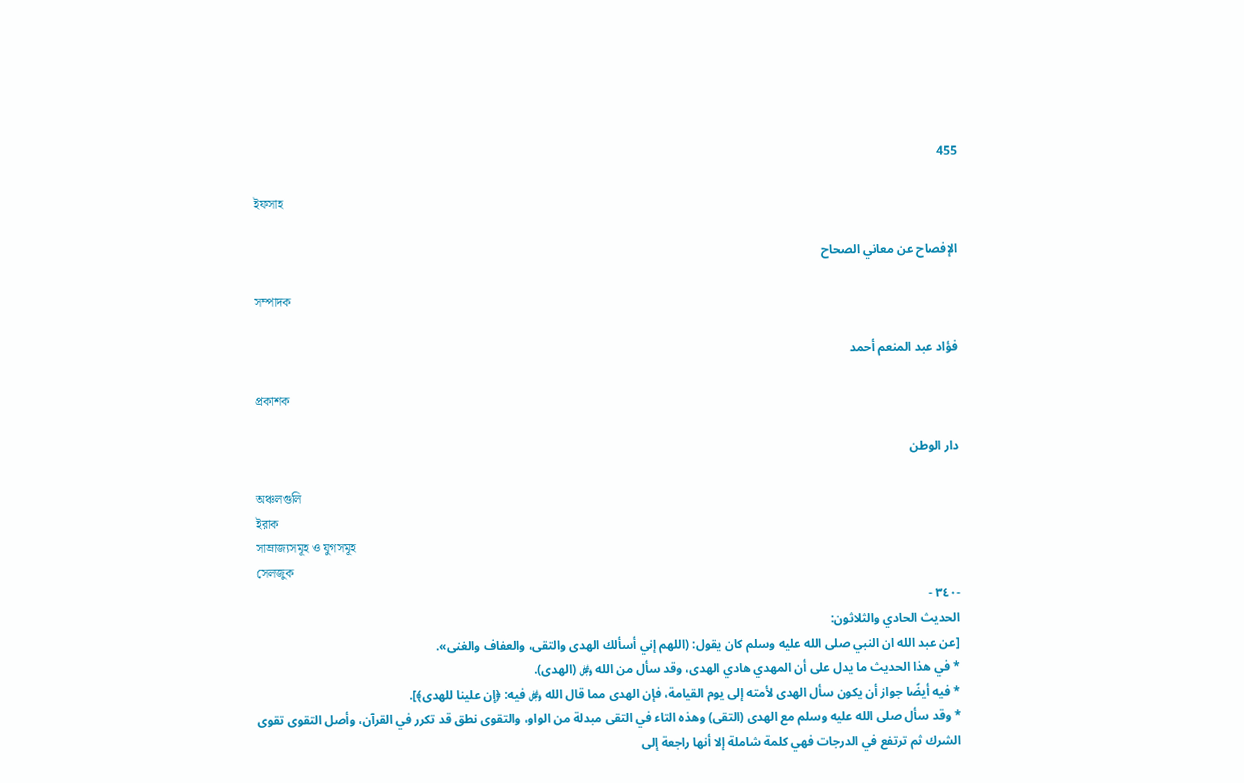455

ইফসাহ

الإفصاح عن معاني الصحاح

সম্পাদক

فؤاد عبد المنعم أحمد

প্রকাশক

دار الوطن

অঞ্চলগুলি
ইরাক
সাম্রাজ্যসমূহ ও যুগসমূহ
সেলজুক
-٣٤٠ -
الحديث الحادي والثلاثون:
[عن عبد الله ان النبي صلى الله عليه وسلم كان يقول: (اللهم إني أسألك الهدى والتقى، والعفاف والغنى».
* في هذا الحديث ما يدل على أن المهدي هادي الهدى، وقد سأل من الله ﷿ (الهدى).
* فيه أيضًا جواز أن يكون سأل الهدى لأمته إلى يوم القيامة، فإن الهدى مما قال الله ﷿ فيه: ﴿إن علينا للهدى﴾].
* وقد سأل صلى الله عليه وسلم مع الهدى (التقى) وهذه التاء في التقى مبدلة من الواو، والتقوى نطق قد تكرر في القرآن، وأصل التقوى تقوى الشرك ثم ترتفع في الدرجات فهي كلمة شاملة إلا أنها راجعة إلى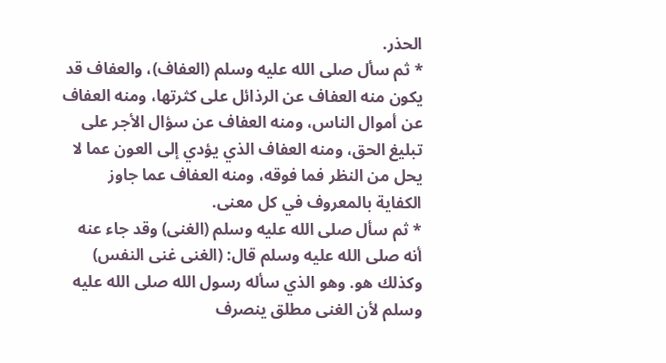الحذر.
* ثم سأل صلى الله عليه وسلم (العفاف)، والعفاف قد يكون منه العفاف عن الرذائل على كثرتها، ومنه العفاف عن أموال الناس، ومنه العفاف عن سؤال الأجر على تبليغ الحق، ومنه العفاف الذي يؤدي إلى العون عما لا يحل من النظر فما فوقه، ومنه العفاف عما جاوز الكفاية بالمعروف في كل معنى.
* ثم سأل صلى الله عليه وسلم (الغنى) وقد جاء عنه أنه صلى الله عليه وسلم قال: (الغنى غنى النفس) وكذلك هو. وهو الذي سأله رسول الله صلى الله عليه وسلم لأن الغنى مطلق ينصرف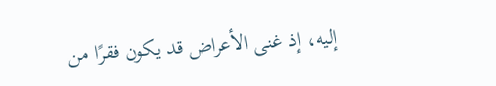إليه، إذ غنى الأعراض قد يكون فقرًا من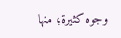وجوه كثيرة؛ منها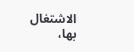الاشتغال بها،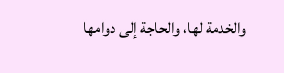والخدمة لها، والحاجة إلى دوامها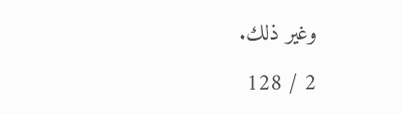وغير ذلك.

2 / 128